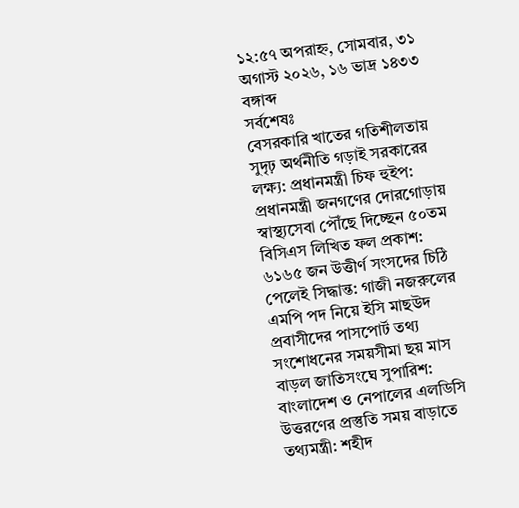১২:৫৭ অপরাহ্ন, সোমবার, ৩১ অগাস্ট ২০২৬, ১৬ ভাদ্র ১৪৩৩ বঙ্গাব্দ
সর্বশেষঃ
বেসরকারি খাতের গতিশীলতায় সুদৃঢ় অর্থনীতি গড়াই সরকারের লক্ষ্য: প্রধানমন্ত্রী চিফ হুইপ: প্রধানমন্ত্রী জনগণের দোরগোড়ায় স্বাস্থ্যসেবা পৌঁছে দিচ্ছেন ৫০তম বিসিএস লিখিত ফল প্রকাশ: ৬১৬৫ জন উত্তীর্ণ সংসদের চিঠি পেলেই সিদ্ধান্ত: গাজী নজরুলের এমপি পদ নিয়ে ইসি মাছউদ প্রবাসীদের পাসপোর্ট তথ্য সংশোধনের সময়সীমা ছয় মাস বাড়ল জাতিসংঘে সুপারিশ: বাংলাদেশ ও নেপালের এলডিসি উত্তরণের প্রস্তুতি সময় বাড়াতে তথ্যমন্ত্রী: শহীদ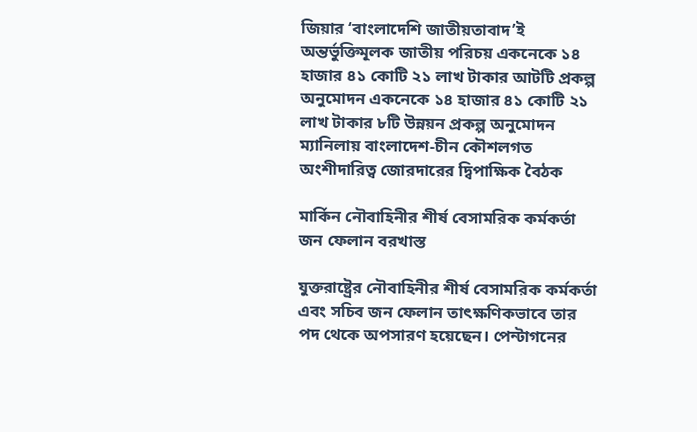জিয়ার ‘বাংলাদেশি জাতীয়তাবাদ’ই অন্তর্ভুক্তিমূলক জাতীয় পরিচয় একনেকে ১৪ হাজার ৪১ কোটি ২১ লাখ টাকার আটটি প্রকল্প অনুমোদন একনেকে ১৪ হাজার ৪১ কোটি ২১ লাখ টাকার ৮টি উন্নয়ন প্রকল্প অনুমোদন ম্যানিলায় বাংলাদেশ-চীন কৌশলগত অংশীদারিত্ব জোরদারের দ্বিপাক্ষিক বৈঠক

মার্কিন নৌবাহিনীর শীর্ষ বেসামরিক কর্মকর্তা জন ফেলান বরখাস্ত

যুক্তরাষ্ট্রের নৌবাহিনীর শীর্ষ বেসামরিক কর্মকর্তা এবং সচিব জন ফেলান তাৎক্ষণিকভাবে তার পদ থেকে অপসারণ হয়েছেন। পেন্টাগনের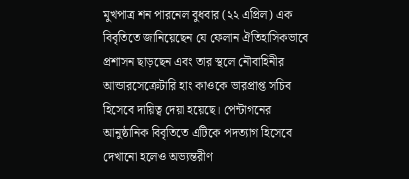মুখপাত্র শন পারনেল বুধবার (২২ এপ্রিল) এক বিবৃতিতে জানিয়েছেন যে ফেলান ঐতিহাসিকভাবে প্রশাসন ছাড়ছেন এবং তার স্থলে নৌবাহিনীর আন্ডারসেক্রেটারি হাং কাওকে ভারপ্রাপ্ত সচিব হিসেবে দায়িত্ব দেয়া হয়েছে। পেন্টাগনের আনুষ্ঠানিক বিবৃতিতে এটিকে পদত্যাগ হিসেবে দেখানো হলেও অভ্যন্তরীণ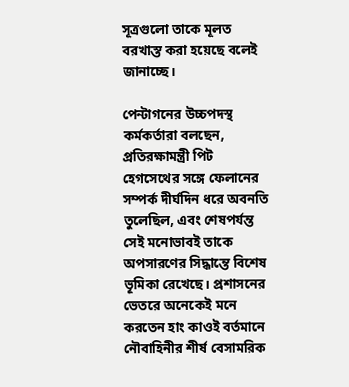সূত্রগুলো তাকে মূলত বরখাস্ত করা হয়েছে বলেই জানাচ্ছে।

পেন্টাগনের উচ্চপদস্থ কর্মকর্তারা বলছেন, প্রতিরক্ষামন্ত্রী পিট হেগসেথের সঙ্গে ফেলানের সম্পর্ক দীর্ঘদিন ধরে অবনতি তুলেছিল, এবং শেষপর্যন্ত সেই মনোভাবই তাকে অপসারণের সিদ্ধান্তে বিশেষ ভূমিকা রেখেছে। প্রশাসনের ভেতরে অনেকেই মনে করতেন হাং কাওই বর্তমানে নৌবাহিনীর শীর্ষ বেসামরিক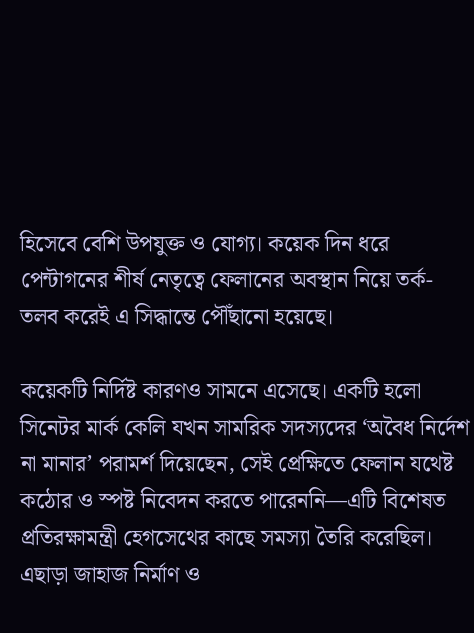হিসেবে বেশি উপযুক্ত ও যোগ্য। কয়েক দিন ধরে পেন্টাগনের শীর্ষ নেতৃত্বে ফেলানের অবস্থান নিয়ে তর্ক-তলব করেই এ সিদ্ধান্তে পৌঁছানো হয়েছে।

কয়েকটি নির্দিষ্ট কারণও সামনে এসেছে। একটি হলো সিনেটর মার্ক কেলি যখন সামরিক সদস্যদের ‘অবৈধ নির্দেশ না মানার’ পরামর্শ দিয়েছেন, সেই প্রেক্ষিতে ফেলান যথেষ্ট কঠোর ও স্পষ্ট নিবেদন করতে পারেননি—এটি বিশেষত প্রতিরক্ষামন্ত্রী হেগসেথের কাছে সমস্যা তৈরি করেছিল। এছাড়া জাহাজ নির্মাণ ও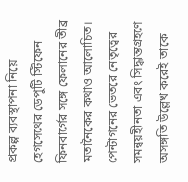প্রকল্প ব্যবস্থাপনা নিয়ে হেগসেথের ডেপুটি স্টিফেন ফিনবার্গের সঙ্গে ফেলানের তীব্র মতানৈকের কথাও আলোচিত। পেন্টাগনের ভেতরে নেতৃত্বের সমন্বয়হীনতা এবং সিদ্ধান্তগ্রহণে অসঙ্গতি উল্লেখ করেই তাকে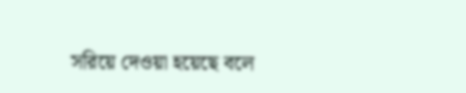সরিয়ে দেওয়া হয়েছে বলে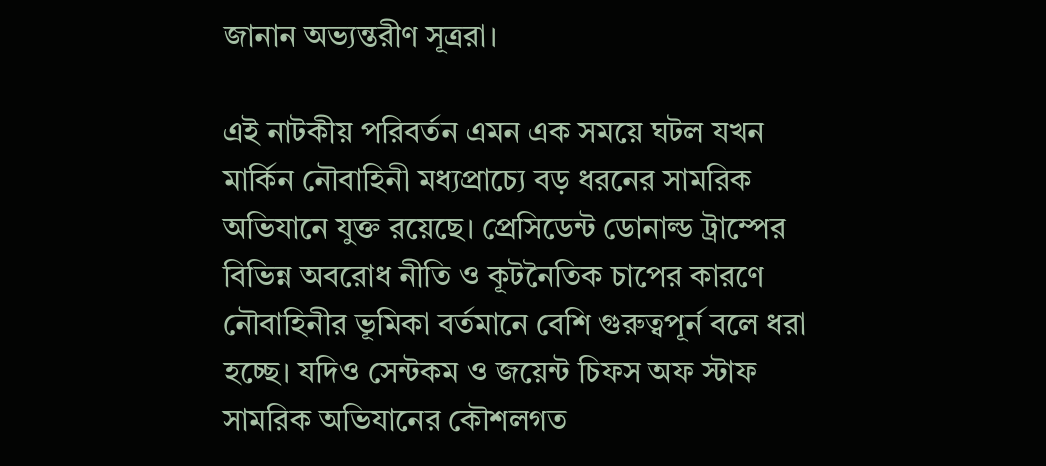জানান অভ্যন্তরীণ সূত্ররা।

এই নাটকীয় পরিবর্তন এমন এক সময়ে ঘটল যখন মার্কিন নৌবাহিনী মধ্যপ্রাচ্যে বড় ধরনের সামরিক অভিযানে যুক্ত রয়েছে। প্রেসিডেন্ট ডোনাল্ড ট্রাম্পের বিভিন্ন অবরোধ নীতি ও কূটনৈতিক চাপের কারণে নৌবাহিনীর ভূমিকা বর্তমানে বেশি গুরুত্বপূর্ন বলে ধরা হচ্ছে। যদিও সেন্টকম ও জয়েন্ট চিফস অফ স্টাফ সামরিক অভিযানের কৌশলগত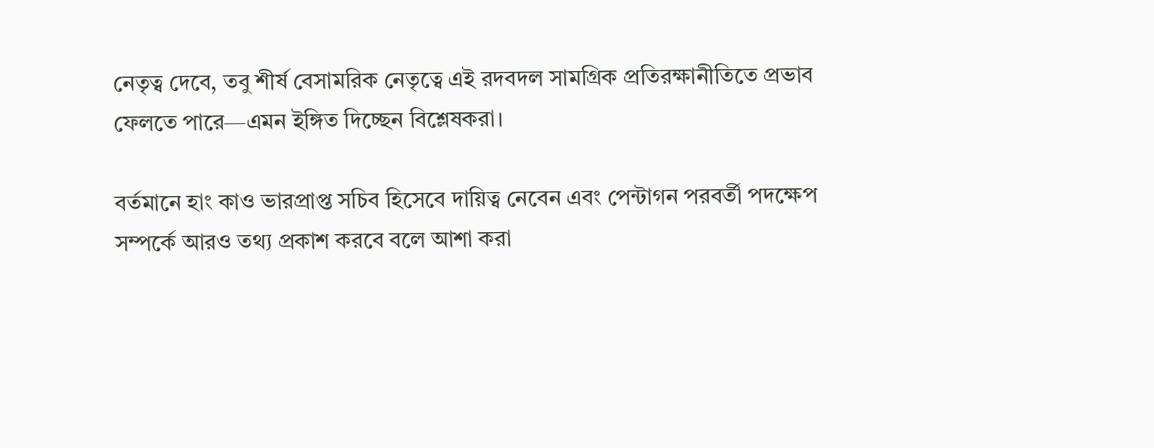নেতৃত্ব দেবে, তবু শীর্ষ বেসামরিক নেতৃত্বে এই রদবদল সামগ্রিক প্রতিরক্ষানীতিতে প্রভাব ফেলতে পারে—এমন ইঙ্গিত দিচ্ছেন বিশ্লেষকরা।

বর্তমানে হাং কাও ভারপ্রাপ্ত সচিব হিসেবে দায়িত্ব নেবেন এবং পেন্টাগন পরবর্তী পদক্ষেপ সম্পর্কে আরও তথ্য প্রকাশ করবে বলে আশা করা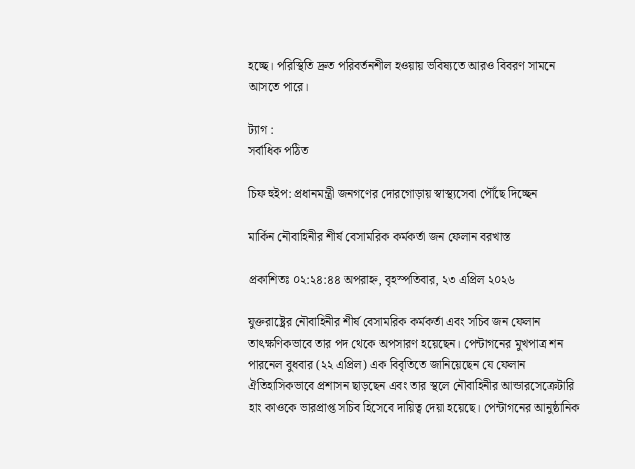হচ্ছে। পরিস্থিতি দ্রুত পরিবর্তনশীল হওয়ায় ভবিষ্যতে আরও বিবরণ সামনে আসতে পারে।

ট্যাগ :
সর্বাধিক পঠিত

চিফ হুইপ: প্রধানমন্ত্রী জনগণের দোরগোড়ায় স্বাস্থ্যসেবা পৌঁছে দিচ্ছেন

মার্কিন নৌবাহিনীর শীর্ষ বেসামরিক কর্মকর্তা জন ফেলান বরখাস্ত

প্রকাশিতঃ ০২:২৪:৪৪ অপরাহ্ন, বৃহস্পতিবার, ২৩ এপ্রিল ২০২৬

যুক্তরাষ্ট্রের নৌবাহিনীর শীর্ষ বেসামরিক কর্মকর্তা এবং সচিব জন ফেলান তাৎক্ষণিকভাবে তার পদ থেকে অপসারণ হয়েছেন। পেন্টাগনের মুখপাত্র শন পারনেল বুধবার (২২ এপ্রিল) এক বিবৃতিতে জানিয়েছেন যে ফেলান ঐতিহাসিকভাবে প্রশাসন ছাড়ছেন এবং তার স্থলে নৌবাহিনীর আন্ডারসেক্রেটারি হাং কাওকে ভারপ্রাপ্ত সচিব হিসেবে দায়িত্ব দেয়া হয়েছে। পেন্টাগনের আনুষ্ঠানিক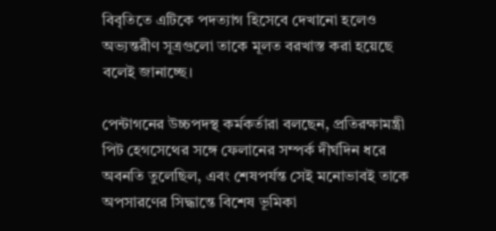বিবৃতিতে এটিকে পদত্যাগ হিসেবে দেখানো হলেও অভ্যন্তরীণ সূত্রগুলো তাকে মূলত বরখাস্ত করা হয়েছে বলেই জানাচ্ছে।

পেন্টাগনের উচ্চপদস্থ কর্মকর্তারা বলছেন, প্রতিরক্ষামন্ত্রী পিট হেগসেথের সঙ্গে ফেলানের সম্পর্ক দীর্ঘদিন ধরে অবনতি তুলেছিল, এবং শেষপর্যন্ত সেই মনোভাবই তাকে অপসারণের সিদ্ধান্তে বিশেষ ভূমিকা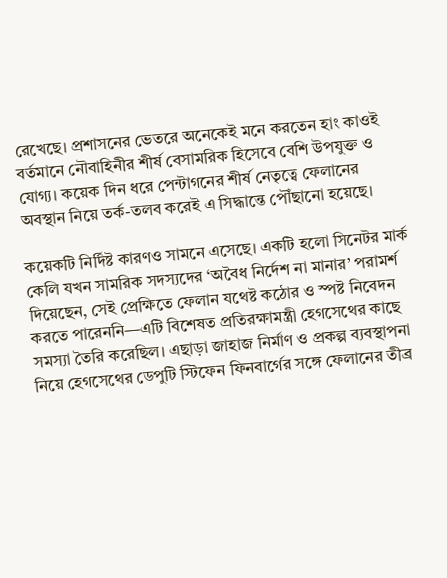রেখেছে। প্রশাসনের ভেতরে অনেকেই মনে করতেন হাং কাওই বর্তমানে নৌবাহিনীর শীর্ষ বেসামরিক হিসেবে বেশি উপযুক্ত ও যোগ্য। কয়েক দিন ধরে পেন্টাগনের শীর্ষ নেতৃত্বে ফেলানের অবস্থান নিয়ে তর্ক-তলব করেই এ সিদ্ধান্তে পৌঁছানো হয়েছে।

কয়েকটি নির্দিষ্ট কারণও সামনে এসেছে। একটি হলো সিনেটর মার্ক কেলি যখন সামরিক সদস্যদের ‘অবৈধ নির্দেশ না মানার’ পরামর্শ দিয়েছেন, সেই প্রেক্ষিতে ফেলান যথেষ্ট কঠোর ও স্পষ্ট নিবেদন করতে পারেননি—এটি বিশেষত প্রতিরক্ষামন্ত্রী হেগসেথের কাছে সমস্যা তৈরি করেছিল। এছাড়া জাহাজ নির্মাণ ও প্রকল্প ব্যবস্থাপনা নিয়ে হেগসেথের ডেপুটি স্টিফেন ফিনবার্গের সঙ্গে ফেলানের তীব্র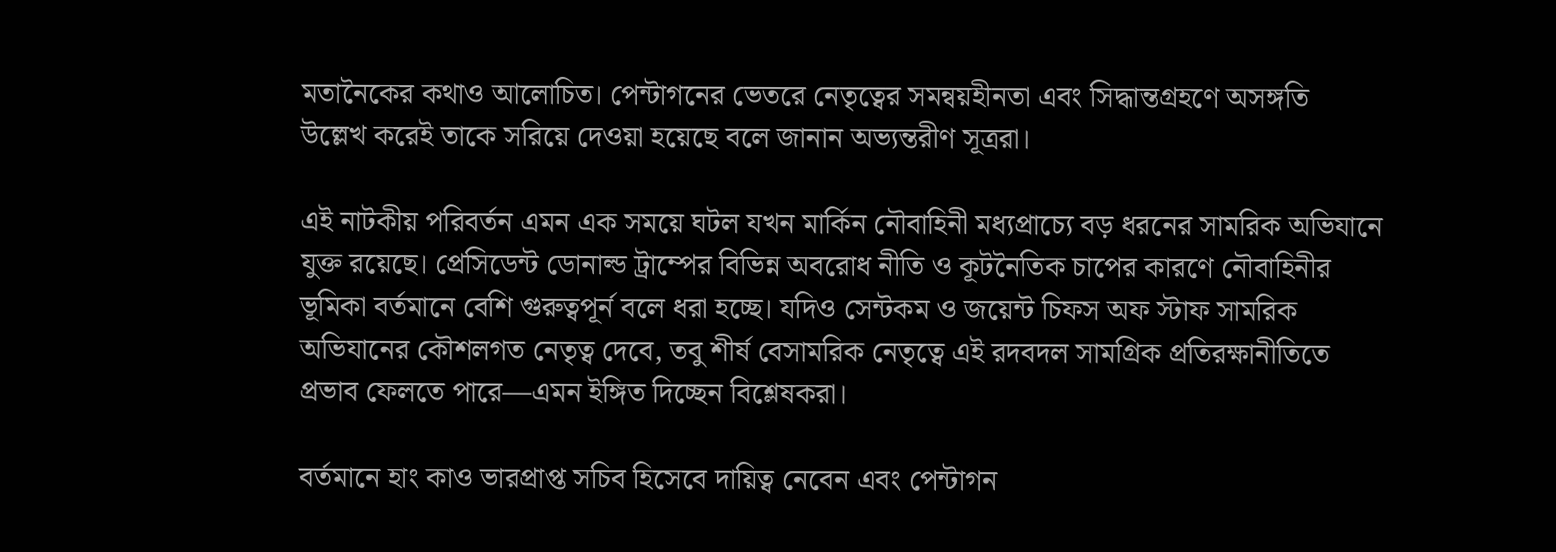মতানৈকের কথাও আলোচিত। পেন্টাগনের ভেতরে নেতৃত্বের সমন্বয়হীনতা এবং সিদ্ধান্তগ্রহণে অসঙ্গতি উল্লেখ করেই তাকে সরিয়ে দেওয়া হয়েছে বলে জানান অভ্যন্তরীণ সূত্ররা।

এই নাটকীয় পরিবর্তন এমন এক সময়ে ঘটল যখন মার্কিন নৌবাহিনী মধ্যপ্রাচ্যে বড় ধরনের সামরিক অভিযানে যুক্ত রয়েছে। প্রেসিডেন্ট ডোনাল্ড ট্রাম্পের বিভিন্ন অবরোধ নীতি ও কূটনৈতিক চাপের কারণে নৌবাহিনীর ভূমিকা বর্তমানে বেশি গুরুত্বপূর্ন বলে ধরা হচ্ছে। যদিও সেন্টকম ও জয়েন্ট চিফস অফ স্টাফ সামরিক অভিযানের কৌশলগত নেতৃত্ব দেবে, তবু শীর্ষ বেসামরিক নেতৃত্বে এই রদবদল সামগ্রিক প্রতিরক্ষানীতিতে প্রভাব ফেলতে পারে—এমন ইঙ্গিত দিচ্ছেন বিশ্লেষকরা।

বর্তমানে হাং কাও ভারপ্রাপ্ত সচিব হিসেবে দায়িত্ব নেবেন এবং পেন্টাগন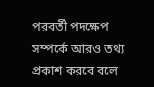পরবর্তী পদক্ষেপ সম্পর্কে আরও তথ্য প্রকাশ করবে বলে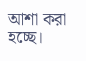আশা করা হচ্ছে।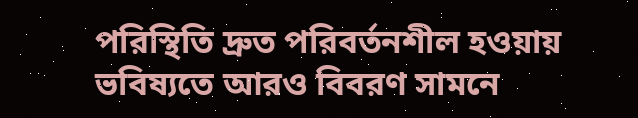পরিস্থিতি দ্রুত পরিবর্তনশীল হওয়ায় ভবিষ্যতে আরও বিবরণ সামনে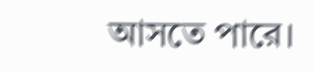আসতে পারে।